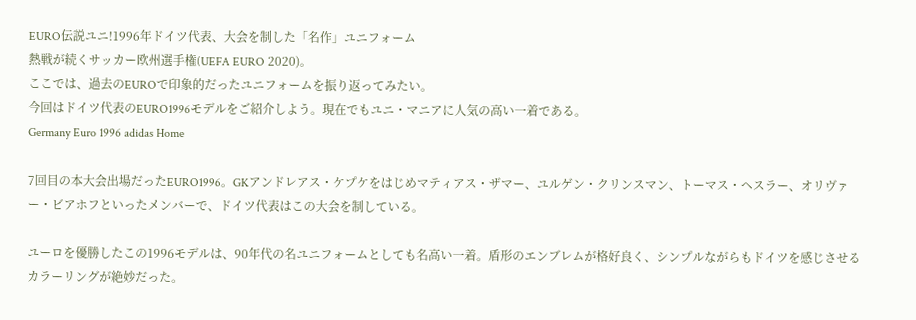EURO伝説ユニ!1996年ドイツ代表、大会を制した「名作」ユニフォーム
熱戦が続くサッカー欧州選手権(UEFA EURO 2020)。
ここでは、過去のEUROで印象的だったユニフォームを振り返ってみたい。
今回はドイツ代表のEURO1996モデルをご紹介しよう。現在でもユニ・マニアに人気の高い一着である。
Germany Euro 1996 adidas Home

7回目の本大会出場だったEURO1996。GKアンドレアス・ケプケをはじめマティアス・ザマー、ユルゲン・クリンスマン、トーマス・ヘスラー、オリヴァー・ビアホフといったメンバーで、ドイツ代表はこの大会を制している。

ユーロを優勝したこの1996モデルは、90年代の名ユニフォームとしても名高い一着。盾形のエンブレムが格好良く、シンプルながらもドイツを感じさせるカラーリングが絶妙だった。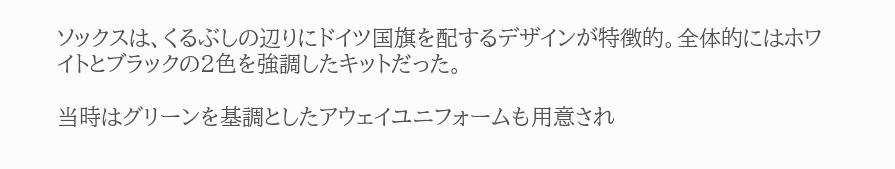ソックスは、くるぶしの辺りにドイツ国旗を配するデザインが特徴的。全体的にはホワイトとブラックの2色を強調したキットだった。

当時はグリーンを基調としたアウェイユニフォームも用意され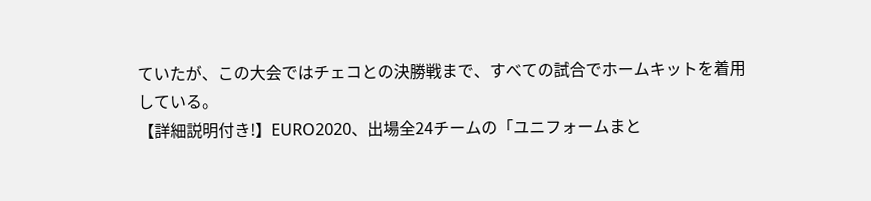ていたが、この大会ではチェコとの決勝戦まで、すべての試合でホームキットを着用している。
【詳細説明付き!】EURO2020、出場全24チームの「ユニフォームまと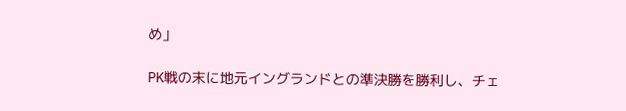め」

PK戦の末に地元イングランドとの準決勝を勝利し、チェ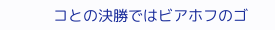コとの決勝ではビアホフのゴ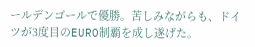ールデンゴールで優勝。苦しみながらも、ドイツが3度目のEURO制覇を成し遂げた。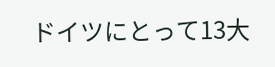ドイツにとって13大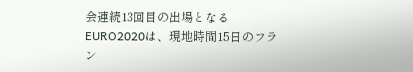会連続13回目の出場となるEURO2020は、現地時間15日のフラン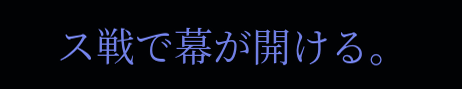ス戦で幕が開ける。